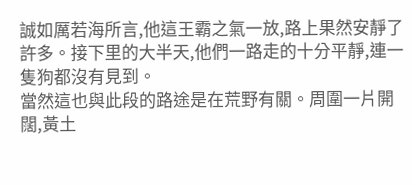誠如厲若海所言,他這王霸之氣一放,路上果然安靜了許多。接下里的大半天,他們一路走的十分平靜,連一隻狗都沒有見到。
當然這也與此段的路途是在荒野有關。周圍一片開闊,黃土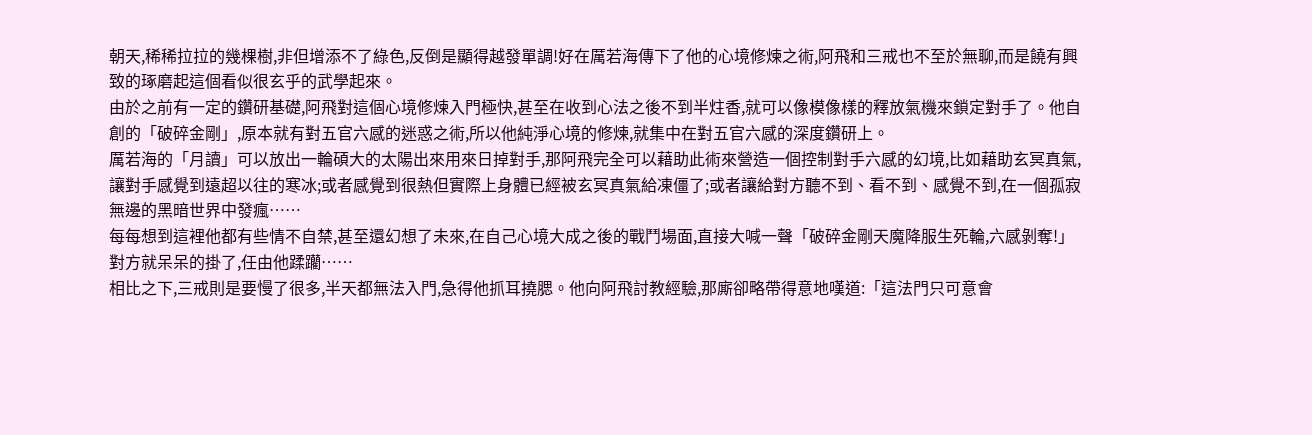朝天,稀稀拉拉的幾棵樹,非但增添不了綠色,反倒是顯得越發單調!好在厲若海傳下了他的心境修煉之術,阿飛和三戒也不至於無聊,而是饒有興致的琢磨起這個看似很玄乎的武學起來。
由於之前有一定的鑽研基礎,阿飛對這個心境修煉入門極快,甚至在收到心法之後不到半炷香,就可以像模像樣的釋放氣機來鎖定對手了。他自創的「破碎金剛」,原本就有對五官六感的迷惑之術,所以他純淨心境的修煉,就集中在對五官六感的深度鑽研上。
厲若海的「月讀」可以放出一輪碩大的太陽出來用來日掉對手,那阿飛完全可以藉助此術來營造一個控制對手六感的幻境,比如藉助玄冥真氣,讓對手感覺到遠超以往的寒冰;或者感覺到很熱但實際上身體已經被玄冥真氣給凍僵了;或者讓給對方聽不到、看不到、感覺不到,在一個孤寂無邊的黑暗世界中發瘋……
每每想到這裡他都有些情不自禁,甚至還幻想了未來,在自己心境大成之後的戰鬥場面,直接大喊一聲「破碎金剛天魔降服生死輪,六感剝奪!」對方就呆呆的掛了,任由他蹂躪……
相比之下,三戒則是要慢了很多,半天都無法入門,急得他抓耳撓腮。他向阿飛討教經驗,那廝卻略帶得意地嘆道:「這法門只可意會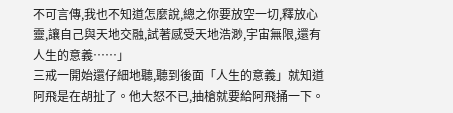不可言傳,我也不知道怎麼說,總之你要放空一切,釋放心靈,讓自己與天地交融,試著感受天地浩渺,宇宙無限,還有人生的意義……」
三戒一開始還仔細地聽,聽到後面「人生的意義」就知道阿飛是在胡扯了。他大怒不已,抽槍就要給阿飛捅一下。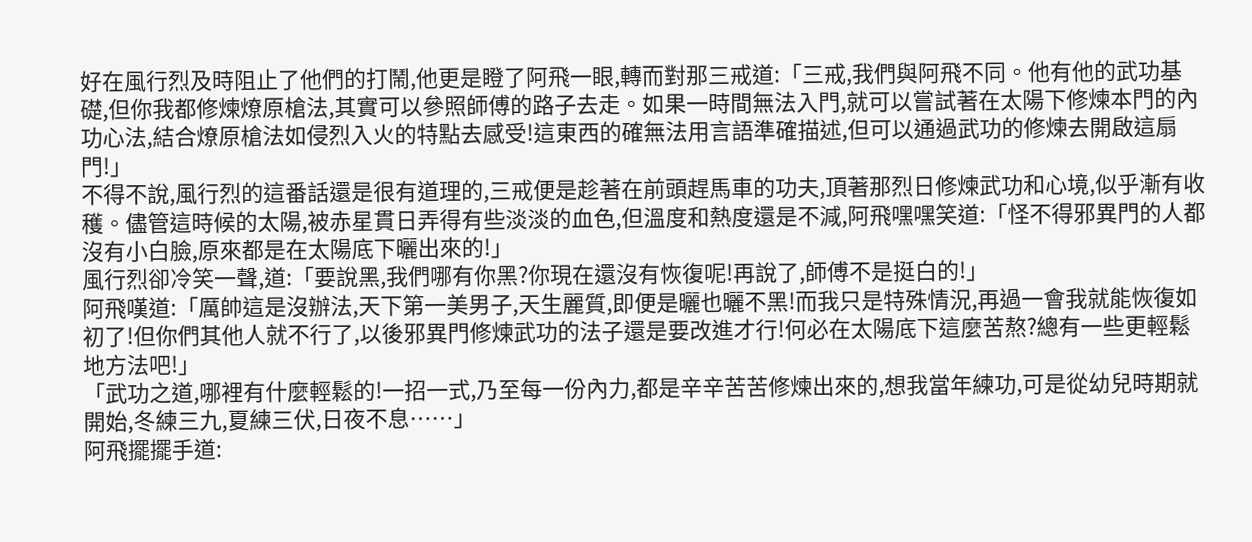好在風行烈及時阻止了他們的打鬧,他更是瞪了阿飛一眼,轉而對那三戒道:「三戒,我們與阿飛不同。他有他的武功基礎,但你我都修煉燎原槍法,其實可以參照師傅的路子去走。如果一時間無法入門,就可以嘗試著在太陽下修煉本門的內功心法,結合燎原槍法如侵烈入火的特點去感受!這東西的確無法用言語準確描述,但可以通過武功的修煉去開啟這扇門!」
不得不說,風行烈的這番話還是很有道理的,三戒便是趁著在前頭趕馬車的功夫,頂著那烈日修煉武功和心境,似乎漸有收穫。儘管這時候的太陽,被赤星貫日弄得有些淡淡的血色,但溫度和熱度還是不減,阿飛嘿嘿笑道:「怪不得邪異門的人都沒有小白臉,原來都是在太陽底下曬出來的!」
風行烈卻冷笑一聲,道:「要說黑,我們哪有你黑?你現在還沒有恢復呢!再說了,師傅不是挺白的!」
阿飛嘆道:「厲帥這是沒辦法,天下第一美男子,天生麗質,即便是曬也曬不黑!而我只是特殊情況,再過一會我就能恢復如初了!但你們其他人就不行了,以後邪異門修煉武功的法子還是要改進才行!何必在太陽底下這麼苦熬?總有一些更輕鬆地方法吧!」
「武功之道,哪裡有什麼輕鬆的!一招一式,乃至每一份內力,都是辛辛苦苦修煉出來的,想我當年練功,可是從幼兒時期就開始,冬練三九,夏練三伏,日夜不息……」
阿飛擺擺手道: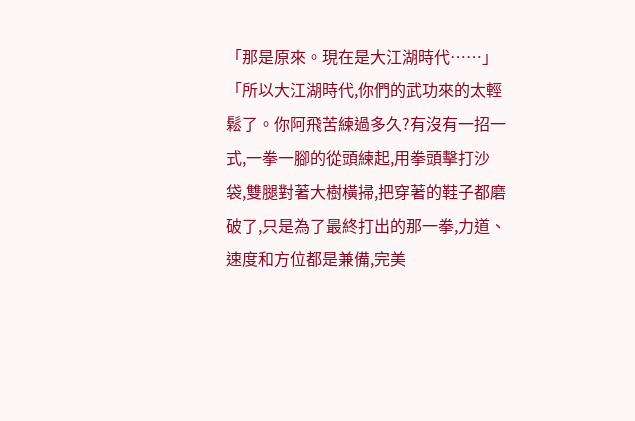「那是原來。現在是大江湖時代……」
「所以大江湖時代,你們的武功來的太輕鬆了。你阿飛苦練過多久?有沒有一招一式,一拳一腳的從頭練起,用拳頭擊打沙袋,雙腿對著大樹橫掃,把穿著的鞋子都磨破了,只是為了最終打出的那一拳,力道、速度和方位都是兼備,完美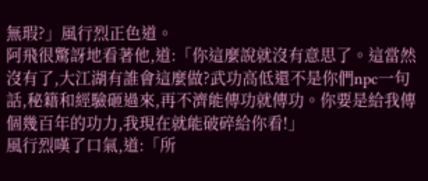無瑕?」風行烈正色道。
阿飛很驚訝地看著他,道:「你這麼說就沒有意思了。這當然沒有了,大江湖有誰會這麼做?武功高低還不是你們npc一句話,秘籍和經驗砸過來,再不濟能傳功就傳功。你要是給我傳個幾百年的功力,我現在就能破碎給你看!」
風行烈嘆了口氣,道:「所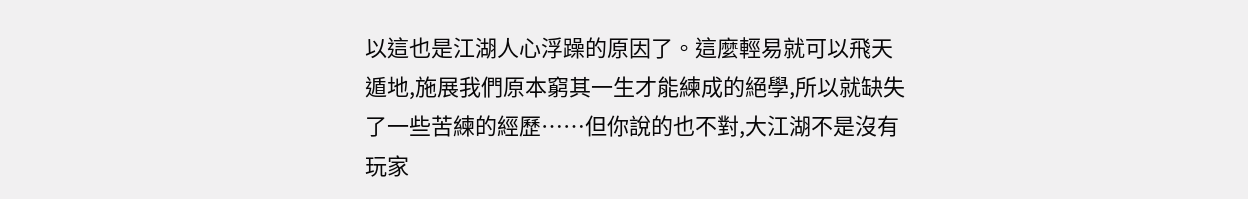以這也是江湖人心浮躁的原因了。這麼輕易就可以飛天遁地,施展我們原本窮其一生才能練成的絕學,所以就缺失了一些苦練的經歷……但你說的也不對,大江湖不是沒有玩家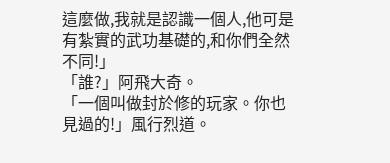這麼做,我就是認識一個人,他可是有紮實的武功基礎的,和你們全然不同!」
「誰?」阿飛大奇。
「一個叫做封於修的玩家。你也見過的!」風行烈道。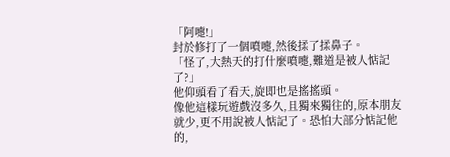「阿嚏!」
封於修打了一個噴嚏,然後揉了揉鼻子。
「怪了,大熱天的打什麼噴嚏,難道是被人惦記了?」
他仰頭看了看天,旋即也是搖搖頭。
像他這樣玩遊戲沒多久,且獨來獨往的,原本朋友就少,更不用說被人惦記了。恐怕大部分惦記他的,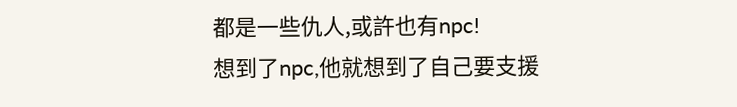都是一些仇人,或許也有npc!
想到了npc,他就想到了自己要支援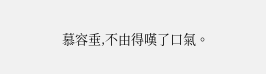慕容垂,不由得嘆了口氣。